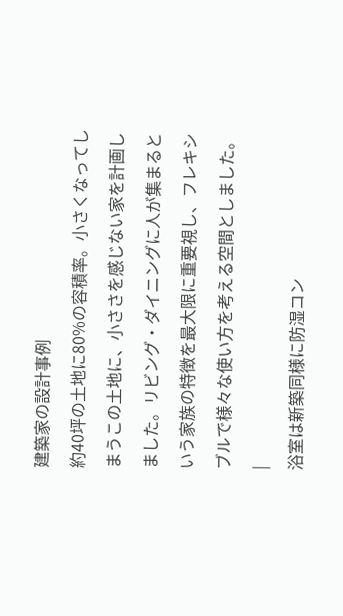建築家の設計事例
約40坪の土地に80%の容積率。小さくなってしまうこの土地に、小ささを感じない家を計画しました。リビング・ダイニングに人が集まるという家族の特徴を最大限に重要視し、フレキシブルで様々な使い方を考える空間としました。 |
浴室は新築同様に防湿コン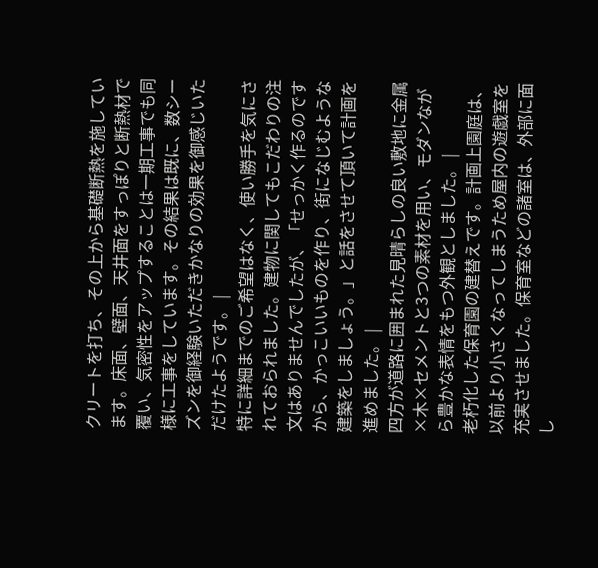クリートを打ち、その上から基礎断熱を施しています。床面、壁面、天井面をすっぽりと断熱材で覆い、気密性をアップすることは一期工事でも同様に工事をしています。その結果は既に、数シーズンを御経験いただきかなりの効果を御感じいただけたようです。 |
特に詳細までのご希望はなく、使い勝手を気にされておられました。建物に関してもこだわりの注文はありませんでしたが、「せっかく作るのですから、かっこいいものを作り、街になじむような建築をしましょう。」と話をさせて頂いて計画を進めました。 |
四方が道路に囲まれた見晴らしの良い敷地に金属×木×セメントと3つの素材を用い、モダンながら豊かな表情をもつ外観としました。 |
老朽化した保育園の建替えです。計画上園庭は、以前より小さくなってしまうため屋内の遊戯室を充実させました。保育室などの諸室は、外部に面し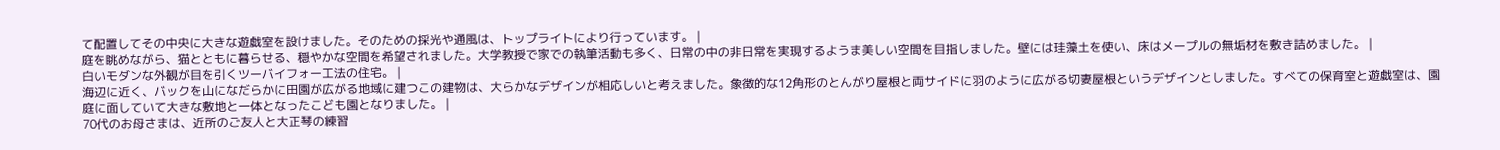て配置してその中央に大きな遊戯室を設けました。そのための採光や通風は、トップライトにより行っています。 |
庭を眺めながら、猫とともに暮らせる、穏やかな空間を希望されました。大学教授で家での執筆活動も多く、日常の中の非日常を実現するようま美しい空間を目指しました。壁には珪藻土を使い、床はメープルの無垢材を敷き詰めました。 |
白いモダンな外観が目を引くツーバイフォー工法の住宅。 |
海辺に近く、バックを山になだらかに田園が広がる地域に建つこの建物は、大らかなデザインが相応しいと考えました。象徴的な12角形のとんがり屋根と両サイドに羽のように広がる切妻屋根というデザインとしました。すべての保育室と遊戯室は、園庭に面していて大きな敷地と一体となったこども園となりました。 |
70代のお母さまは、近所のご友人と大正琴の練習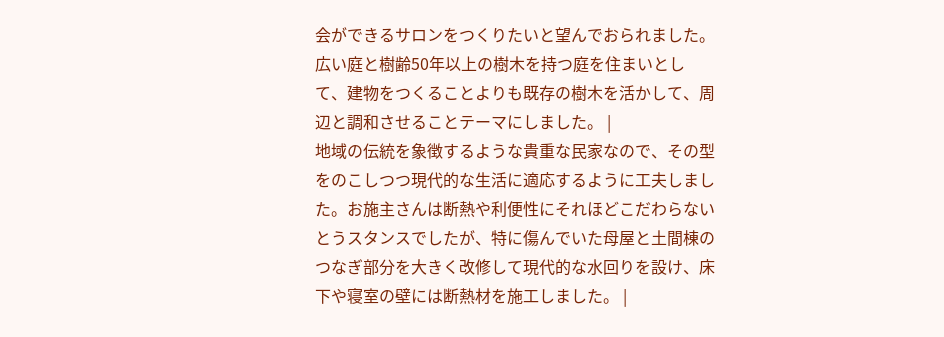会ができるサロンをつくりたいと望んでおられました。広い庭と樹齢50年以上の樹木を持つ庭を住まいとして、建物をつくることよりも既存の樹木を活かして、周辺と調和させることテーマにしました。 |
地域の伝統を象徴するような貴重な民家なので、その型をのこしつつ現代的な生活に適応するように工夫しました。お施主さんは断熱や利便性にそれほどこだわらないとうスタンスでしたが、特に傷んでいた母屋と土間棟のつなぎ部分を大きく改修して現代的な水回りを設け、床下や寝室の壁には断熱材を施工しました。 |